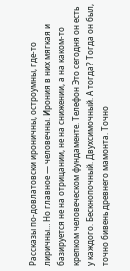Рассказы по-довлатовски ироничны, остроумны, где-то лиричны… Но главное — человечны. Ирония в них мягкая и базируется не на отрицании, не на снижении, а на каком-то крепком человеческом фундаменте. Телефон Это сегодня он есть у каждого. Бескнопочный. Двухсимочный. А тогда? Тогда он был, точно бивень древнего мамонта. Точно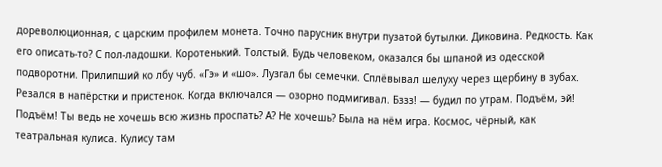дореволюционная, с царским профилем монета. Точно парусник внутри пузатой бутылки. Диковина. Редкость. Как его описать-то? С пол-ладошки. Коротенький. Толстый. Будь человеком, оказался бы шпаной из одесской подворотни. Прилипший ко лбу чуб. «Гэ» и «шо». Лузгал бы семечки. Сплёвывал шелуху через щербину в зубах. Резался в напёрстки и пристенок. Когда включался — озорно подмигивал. Бззз! — будил по утрам. Подъём, эй! Подъём! Ты ведь не хочешь всю жизнь проспать? А? Не хочешь? Была на нём игра. Космос, чёрный, как театральная кулиса. Кулису там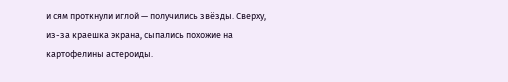и сям проткнули иглой — получились звёзды. Сверху, из-за краешка экрана, сыпались похожие на картофелины астероиды.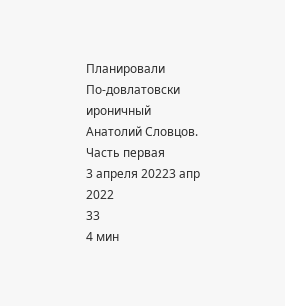Планировали
По-довлатовски ироничный Анатолий Словцов. Часть первая
3 апреля 20223 апр 2022
33
4 мин